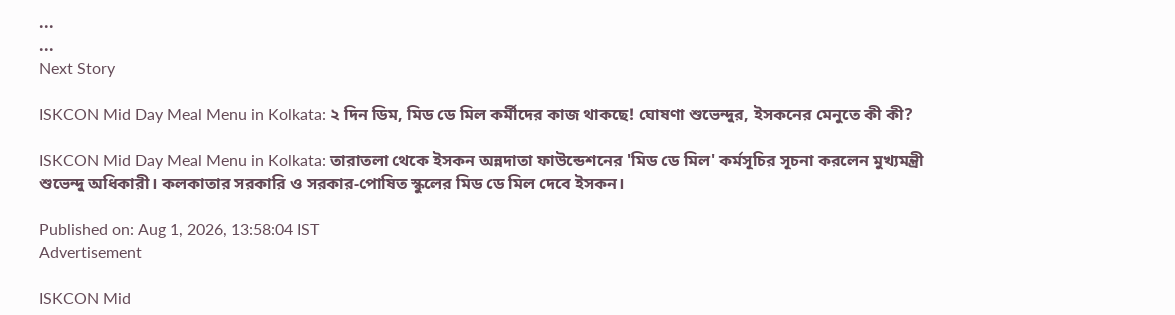...
...
Next Story

ISKCON Mid Day Meal Menu in Kolkata: ২ দিন ডিম, মিড ডে মিল কর্মীদের কাজ থাকছে! ঘোষণা শুভেন্দুর, ইসকনের মেনুতে কী কী?

ISKCON Mid Day Meal Menu in Kolkata: তারাতলা থেকে ইসকন অন্নদাতা ফাউন্ডেশনের 'মিড ডে মিল' কর্মসূচির সূচনা করলেন মুখ্যমন্ত্রী শুভেন্দু অধিকারী। কলকাতার সরকারি ও সরকার-পোষিত স্কুলের মিড ডে মিল দেবে ইসকন।

Published on: Aug 1, 2026, 13:58:04 IST
Advertisement

ISKCON Mid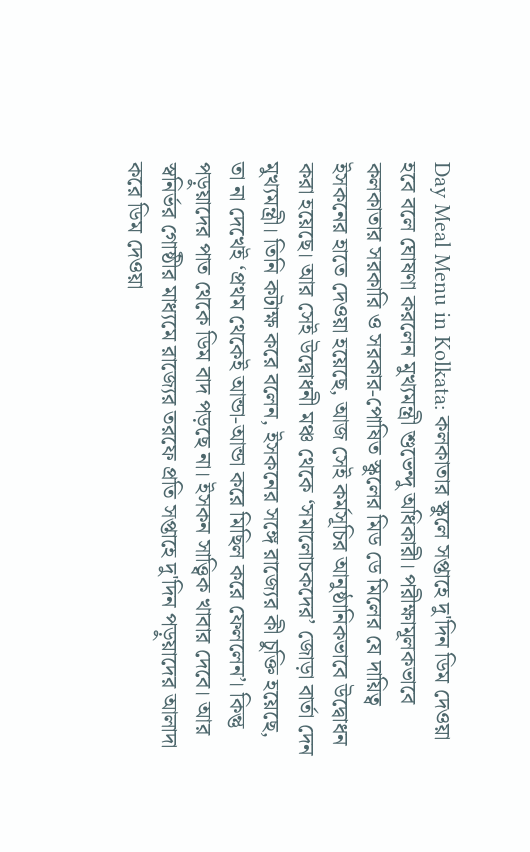Day Meal Menu in Kolkata: কলকাতার স্কুলে সপ্তাহে দু'দিন ডিম দেওয়া হবে বলে ঘোষণা করলেন মুখ্যমন্ত্রী শুভেন্দু অধিকারী। পরীক্ষামূলকভাবে কলকাতার সরকারি ও সরকার-পোষিত স্কুলের মিড ডে মিলের যে দায়িত্ব ইসকনের হাতে দেওয়া হয়েছে, আজ সেই কর্মসূচির আনুষ্ঠানিকভাবে উদ্বোধন করা হয়েছে। আর সেই উদ্বোধনী মঞ্চ থেকে ‘সমালোচকদের’ জোড়া বার্তা দেন মুখ্যমন্ত্রী। তিনি কটাক্ষ করে বলেন, ইসকনের সঙ্গে রাজ্যের কী চুক্তি হয়েছে, তা না দেখেই ‘প্রথম থেকেই আন্ডা-আন্ডা করে মিছিল করে ফেললেন’। কিন্তু পড়ুয়াদের পাত থেকে ডিম বাদ পড়ছে না। ইসকন সাত্ত্বিক খাবার দেবে। আর স্বনির্ভর গোষ্ঠীর মাধ্যমে রাজ্যের তরফে প্রতি সপ্তাহে দু'দিন পড়ুয়াদের আলাদা করে ডিম দেওয়া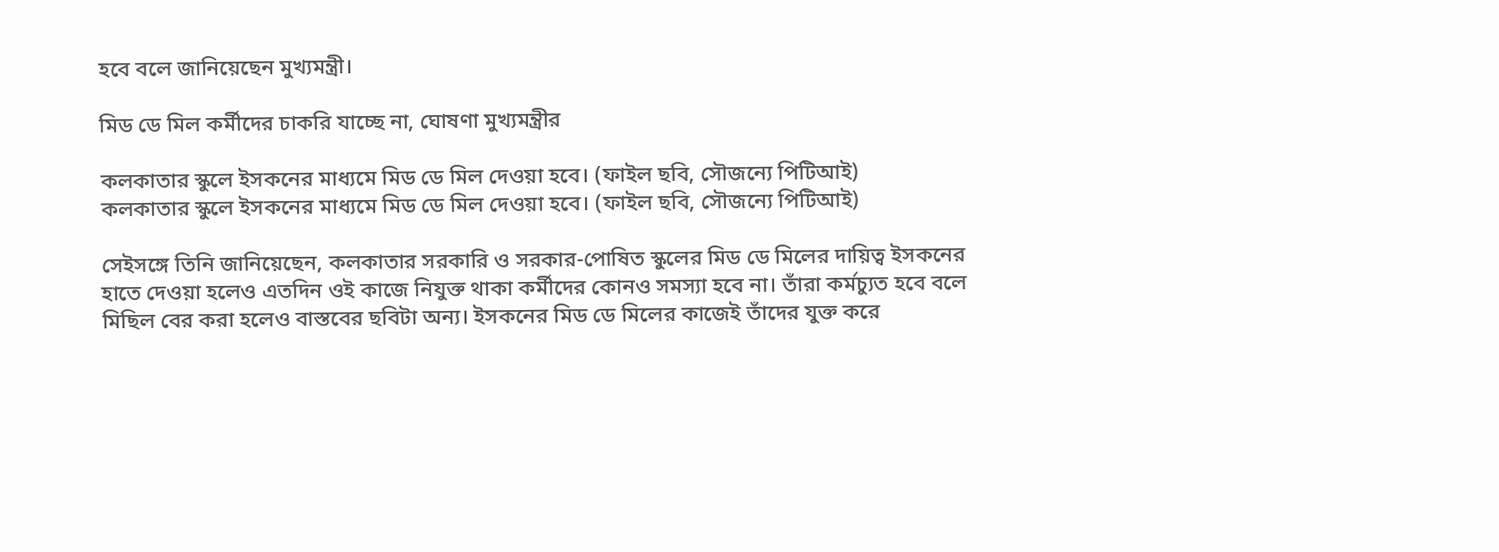হবে বলে জানিয়েছেন মুখ্যমন্ত্রী।

মিড ডে মিল কর্মীদের চাকরি যাচ্ছে না, ঘোষণা মুখ্যমন্ত্রীর

কলকাতার স্কুলে ইসকনের মাধ্যমে মিড ডে মিল দেওয়া হবে। (ফাইল ছবি, সৌজন্যে পিটিআই)
কলকাতার স্কুলে ইসকনের মাধ্যমে মিড ডে মিল দেওয়া হবে। (ফাইল ছবি, সৌজন্যে পিটিআই)

সেইসঙ্গে তিনি জানিয়েছেন, কলকাতার সরকারি ও সরকার-পোষিত স্কুলের মিড ডে মিলের দায়িত্ব ইসকনের হাতে দেওয়া হলেও এতদিন ওই কাজে নিযুক্ত থাকা কর্মীদের কোনও সমস্যা হবে না। তাঁরা কর্মচ্যুত হবে বলে মিছিল বের করা হলেও বাস্তবের ছবিটা অন্য। ইসকনের মিড ডে মিলের কাজেই তাঁদের যুক্ত করে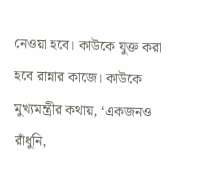নেওয়া হবে। কাউকে যুক্ত করা হবে রান্নার কাজে। কাউকে মুখ্যমন্ত্রীর কথায়, ‘একজনও রাঁধুনি,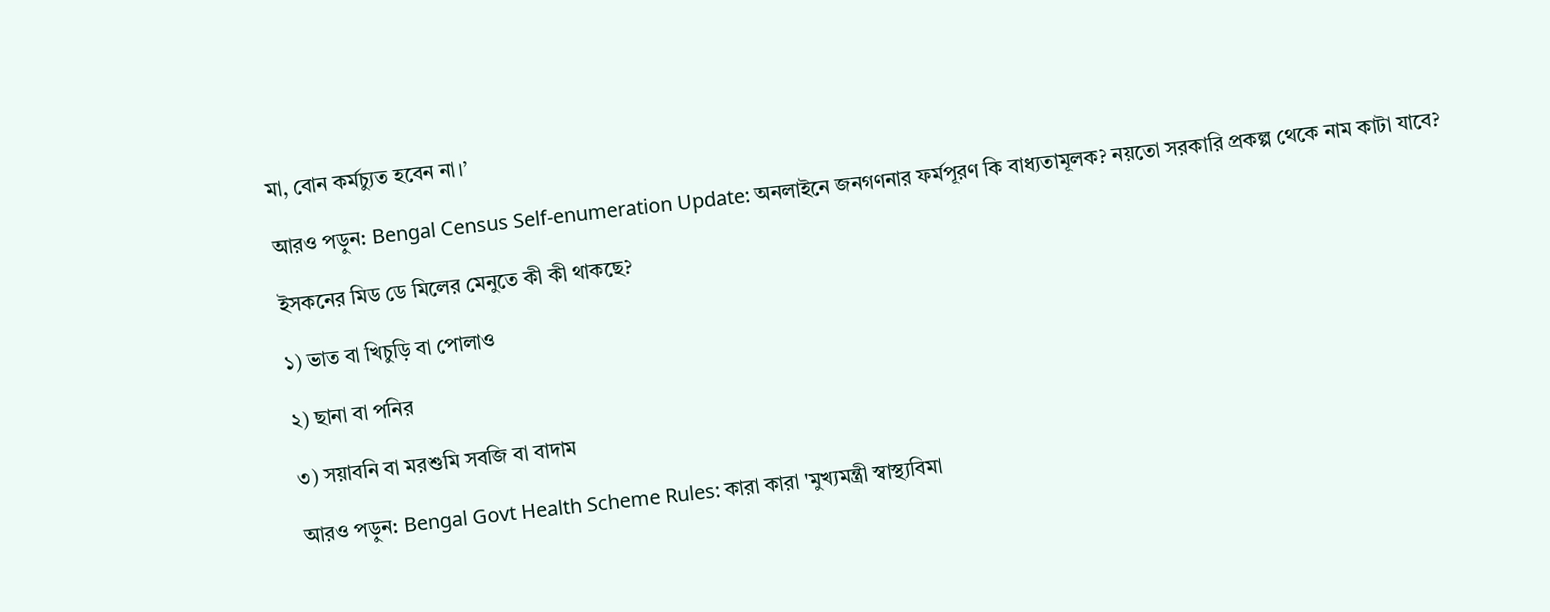মা, বোন কর্মচ্যুত হবেন না।’

আরও পড়ুন: Bengal Census Self-enumeration Update: অনলাইনে জনগণনার ফর্মপূরণ কি বাধ্যতামূলক? নয়তো সরকারি প্রকল্প থেকে নাম কাটা যাবে?

ইসকনের মিড ডে মিলের মেনুতে কী কী থাকছে?

১) ভাত বা খিচুড়ি বা পোলাও

২) ছানা বা পনির

৩) সয়াবনি বা মরশুমি সবজি বা বাদাম

আরও পড়ুন: Bengal Govt Health Scheme Rules: কারা কারা 'মুখ্যমন্ত্রী স্বাস্থ্যবিমা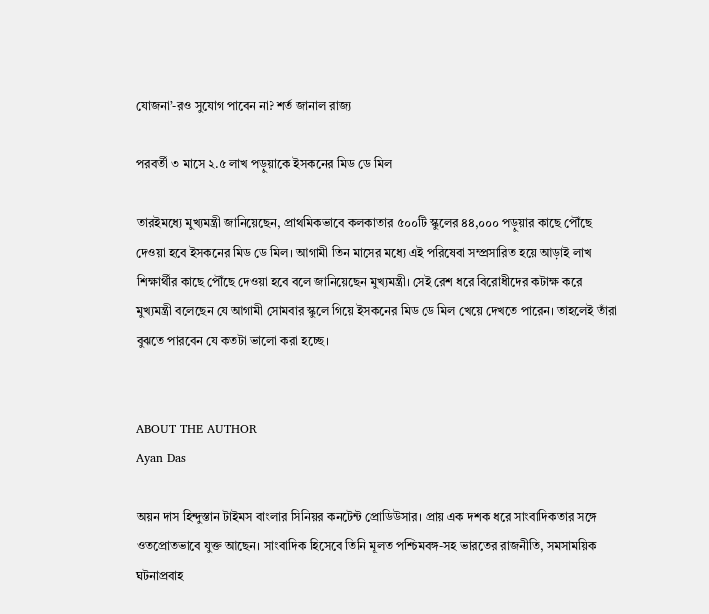যোজনা’-রও সুযোগ পাবেন না? শর্ত জানাল রাজ্য

পরবর্তী ৩ মাসে ২.৫ লাখ পড়ুয়াকে ইসকনের মিড ডে মিল

তারইমধ্যে মুখ্যমন্ত্রী জানিয়েছেন, প্রাথমিকভাবে কলকাতার ৫০০টি স্কুলের ৪৪,০০০ পড়ুয়ার কাছে পৌঁছে দেওয়া হবে ইসকনের মিড ডে মিল। আগামী তিন মাসের মধ্যে এই পরিষেবা সম্প্রসারিত হয়ে আড়াই লাখ শিক্ষার্থীর কাছে পৌঁছে দেওয়া হবে বলে জানিয়েছেন মুখ্যমন্ত্রী। সেই রেশ ধরে বিরোধীদের কটাক্ষ করে মুখ্যমন্ত্রী বলেছেন যে আগামী সোমবার স্কুলে গিয়ে ইসকনের মিড ডে মিল খেয়ে দেখতে পারেন। তাহলেই তাঁরা বুঝতে পারবেন যে কতটা ভালো করা হচ্ছে।


ABOUT THE AUTHOR
Ayan Das

অয়ন দাস হিন্দুস্তান টাইমস বাংলার সিনিয়র কনটেন্ট প্রোডিউসার। প্রায় এক দশক ধরে সাংবাদিকতার সঙ্গে ওতপ্রোতভাবে যুক্ত আছেন। সাংবাদিক হিসেবে তিনি মূলত পশ্চিমবঙ্গ-সহ ভারতের রাজনীতি, সমসাময়িক ঘটনাপ্রবাহ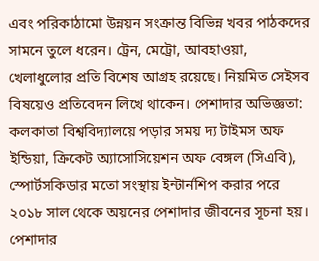এবং পরিকাঠামো উন্নয়ন সংক্রান্ত বিভিন্ন খবর পাঠকদের সামনে তুলে ধরেন। ট্রেন, মেট্রো, আবহাওয়া, খেলাধুলোর প্রতি বিশেষ আগ্রহ রয়েছে। নিয়মিত সেইসব বিষয়েও প্রতিবেদন লিখে থাকেন। পেশাদার অভিজ্ঞতা: কলকাতা বিশ্ববিদ্যালয়ে পড়ার সময় দ্য টাইমস অফ ইন্ডিয়া, ক্রিকেট অ্যাসোসিয়েশন অফ বেঙ্গল (সিএবি), স্পোর্টসকিডার মতো সংস্থায় ইন্টার্নশিপ করার পরে ২০১৮ সাল থেকে অয়নের পেশাদার জীবনের সূচনা হয়। পেশাদার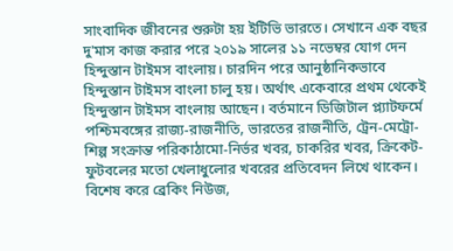সাংবাদিক জীবনের শুরুটা হয় ইটিভি ভারতে। সেখানে এক বছর দু'মাস কাজ করার পরে ২০১৯ সালের ১১ নভেম্বর যোগ দেন হিন্দুস্তান টাইমস বাংলায়। চারদিন পরে আনুষ্ঠানিকভাবে হিন্দুস্তান টাইমস বাংলা চালু হয়। অর্থাৎ একেবারে প্রথম থেকেই হিন্দুস্তান টাইমস বাংলায় আছেন। বর্তমানে ডিজিটাল প্ল্যাটফর্মে পশ্চিমবঙ্গের রাজ্য-রাজনীতি, ভারতের রাজনীতি, ট্রেন-মেট্রো-শিল্প সংক্রান্ত পরিকাঠামো-নির্ভর খবর, চাকরির খবর, ক্রিকেট-ফুটবলের মতো খেলাধুলোর খবরের প্রতিবেদন লিখে থাকেন। বিশেষ করে ব্রেকিং নিউজ,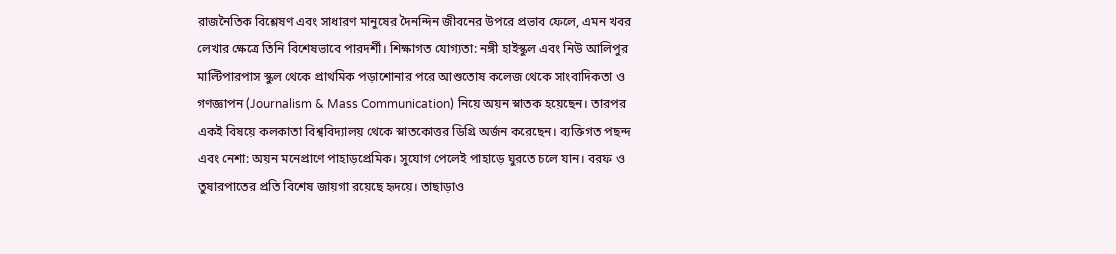রাজনৈতিক বিশ্লেষণ এবং সাধারণ মানুষের দৈনন্দিন জীবনের উপরে প্রভাব ফেলে, এমন খবর লেখার ক্ষেত্রে তিনি বিশেষভাবে পারদর্শী। শিক্ষাগত যোগ্যতা: নঙ্গী হাইস্কুল এবং নিউ আলিপুর মাল্টিপারপাস স্কুল থেকে প্রাথমিক পড়াশোনার পরে আশুতোষ কলেজ থেকে সাংবাদিকতা ও গণজ্ঞাপন (Journalism & Mass Communication) নিয়ে অয়ন স্নাতক হয়েছেন। তারপর একই বিষয়ে কলকাতা বিশ্ববিদ্যালয় থেকে স্নাতকোত্তর ডিগ্রি অর্জন করেছেন। ব্যক্তিগত পছন্দ এবং নেশা: অয়ন মনেপ্রাণে পাহাড়প্রেমিক। সুযোগ পেলেই পাহাড়ে ঘুরতে চলে যান। বরফ ও তুষারপাতের প্রতি বিশেষ জায়গা রয়েছে হৃদয়ে। তাছাড়াও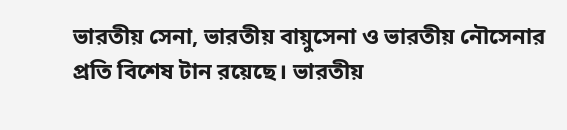ভারতীয় সেনা, ভারতীয় বায়ুসেনা ও ভারতীয় নৌসেনার প্রতি বিশেষ টান রয়েছে। ভারতীয়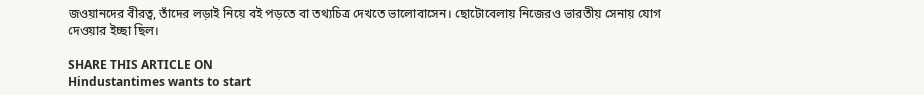জওয়ানদের বীরত্ব, তাঁদের লড়াই নিয়ে বই পড়তে বা তথ্যচিত্র দেখতে ভালোবাসেন। ছোটোবেলায় নিজেরও ভারতীয় সেনায় যোগ দেওয়ার ইচ্ছা ছিল।

SHARE THIS ARTICLE ON
Hindustantimes wants to start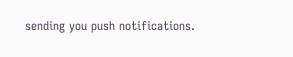sending you push notifications.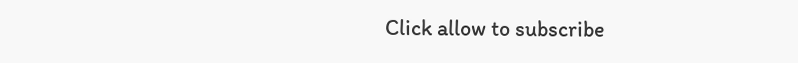Click allow to subscribe